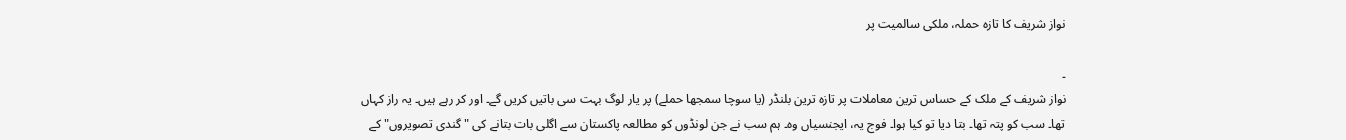نواز شریف کا تازہ حملہ، ملکی سالمیت پر

۔
نواز شریف کے ملک کے حساس ترین معاملات پر تازہ ترین بلنڈر (یا سوچا سمجھا حملے) پر یار لوگ بہت سی باتیں کریں گے۔ اور کر رہے ہیں۔ یہ راز کہاں تھا۔ سب کو پتہ تھا۔ بتا دیا تو کیا ہوا۔ فوج یہ، ایجنسیاں وہ۔ ہم سب نے جن لونڈوں کو مطالعہ پاکستان سے اگلی بات بتانے کی "گندی تصویروں" کے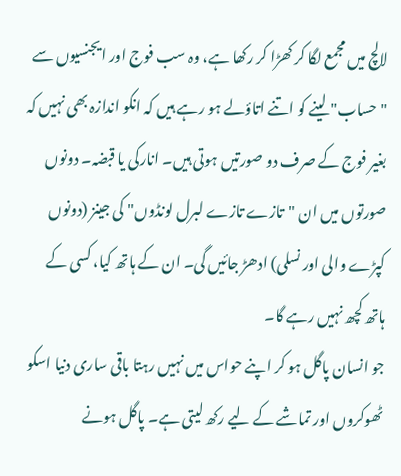لالچ میں مجمع لگا کر کھڑا کر رکھا ہے، وہ سب فوج اور ایجنسیوں سے "حساب" لینے کو اتنے اتاؤلے ہو رہے ہیں کہ انکو اندازہ بھی نہیں کہ بغیر فوج کے صرف دو صورتیں ہوتی ہیں۔ انارکی یا قبضہ۔ دونوں صورتوں میں ان "تازے تازے لبرل لونڈوں" کی جینز (دونوں کپڑے والی اور نسلی) ادھڑ جائیں گی۔ ان کے ہاتھ کیا، کسی کے ہاتھ کچھ نہیں رہے گا۔
جو انسان پاگل ہو کر اپنے حواس میں نہیں رہتا باقی ساری دنیا اسکو ٹھوکروں اور تماشے کے لیے رکھ لیتی ہے۔ پاگل ہونے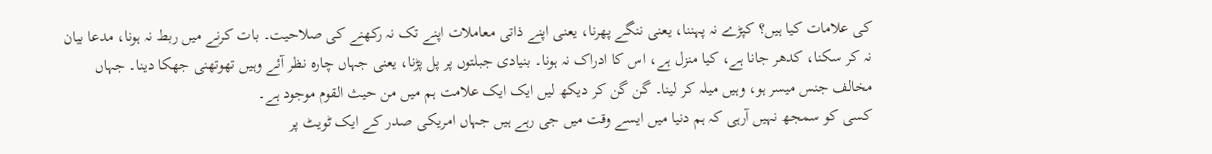کی علامات کیا ہیں؟ کپڑے نہ پہننا، یعنی ننگے پھرنا، یعنی اپنے ذاتی معاملات اپنے تک نہ رکھنے کی صلاحیت۔ بات کرنے میں ربط نہ ہونا، مدعا بیان نہ کر سکنا، کدھر جانا ہے، کیا منزل ہے، اس کا ادراک نہ ہونا۔ بنیادی جبلتوں پر پل پڑنا، یعنی جہاں چارہ نظر آئے وہیں تھوتھنی جھکا دینا۔ جہاں مخالف جنس میسر ہو، وہیں میلہ کر لینا۔ گن گن کر دیکھ لیں ایک ایک علامت ہم میں من حیث القوم موجود ہے۔
کسی کو سمجھ نہیں آرہی کہ ہم دنیا میں ایسے وقت میں جی رہے ہیں جہاں امریکی صدر کے ایک ٹویٹ پر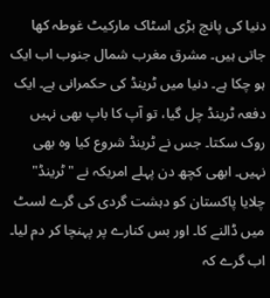دنیا کی پانچ بڑی اسٹاک مارکیٹ غوطہ کھا جاتی ہیں۔ مشرق مغرب شمال جنوب اب ایک ہو چکا ہے۔ دنیا میں ٹرینڈ کی حکمرانی ہے۔ ایک دفعہ ٹرینڈ چل گیا، تو آپ کا باپ بھی نہیں روک سکتا۔ جس نے ٹرینڈ شروع کیا وہ بھی نہیں۔ ابھی کچھ دن پہلے امریکہ نے "ٹرینڈ" چلایا پاکستان کو دہشت گردی کی گرے لسٹ میں ڈالنے کا۔ اور بس کنارے پر پہنچا کر دم لیا۔ اب گرے کہ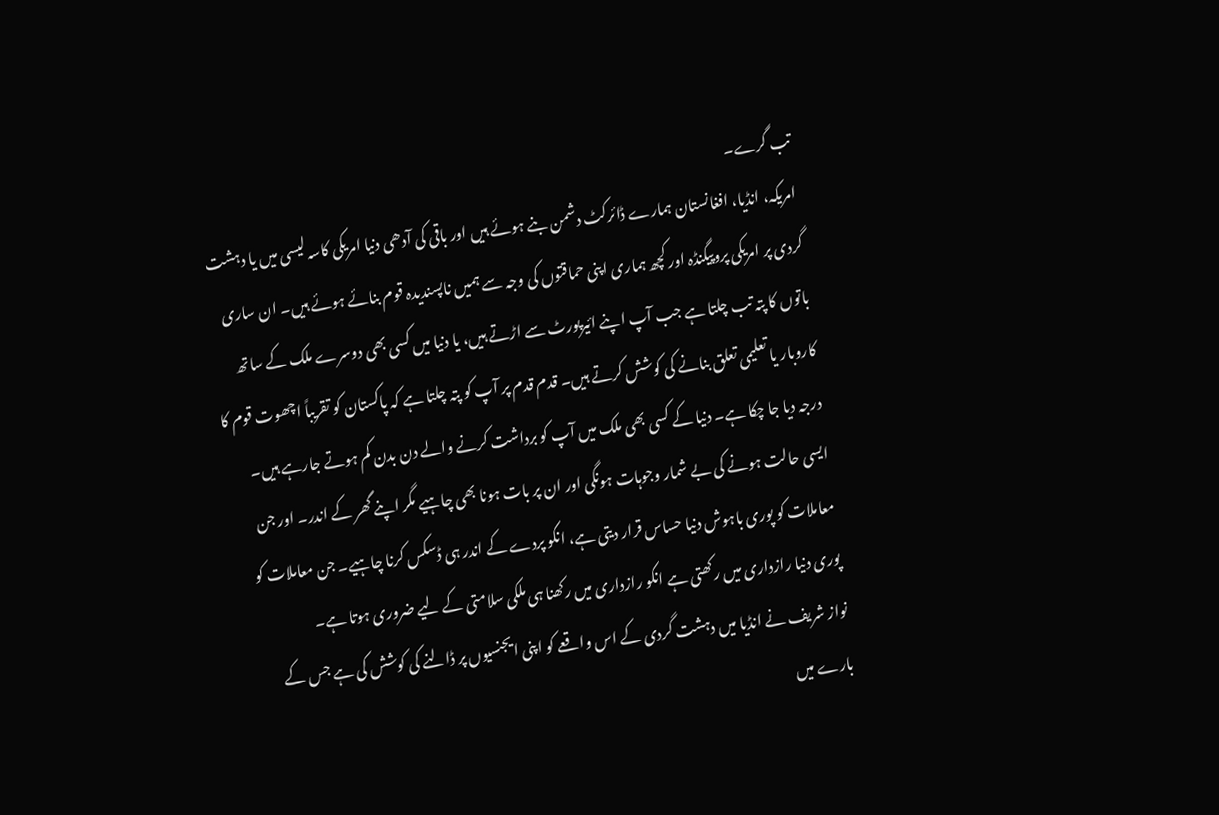تب گرے۔
امریکہ، انڈیا، افغانستان ہمارے ڈائرکٹ دشمن بنے ہوئے ہیں اور باقی کی آدھی دنیا امریکی کاسہ لیسی میں یا دہشت گردی پر امریکی پروپیگنڈہ اور کچھ ہماری اپنی حماقتوں کی وجہ سے ہمیں ناپسندیدہ قوم بنائے ہوئے ہیں۔ ان ساری باتوں کا پتہ تب چلتا ہے جب آپ اپنے ائیرپورٹ سے اڑتے ہیں، یا دنیا میں کسی بھی دوسرے ملک کے ساتھ کاروبار یا تعلیمی تعلق بنانے کی کوشش کرتے ہیں۔ قدم قدم پر آپ کو پتہ چلتا ہے کہ پاکستان کو تقریباً اچھوت قوم کا درجہ دیا جا چکا ہے۔ دنیا کے کسی بھی ملک میں آپ کو برداشت کرنے والے دن بدن کم ہوتے جارہے ہیں۔
ایسی حالت ہونے کی بے شمار وجوہات ہونگی اور ان پر بات ہونا بھی چاہیے مگر اپنے گھر کے اندر۔ اور جن معاملات کو پوری باہوش دنیا حساس قرار دیتی ہے، انکو پردے کے اندر ہی ڈسکس کرنا چاہیے۔ جن معاملات کو پوری دنیا رازداری میں رکھتی ہے انکو رازداری میں رکھنا ہی ملکی سلامتی کے لیے ضروری ہوتا ہے۔
نواز شریف نے انڈیا میں دہشت گردی کے اس واقعے کو اپنی ایجنسیوں پر ڈالنے کی کوشش کی ہے جس کے بارے میں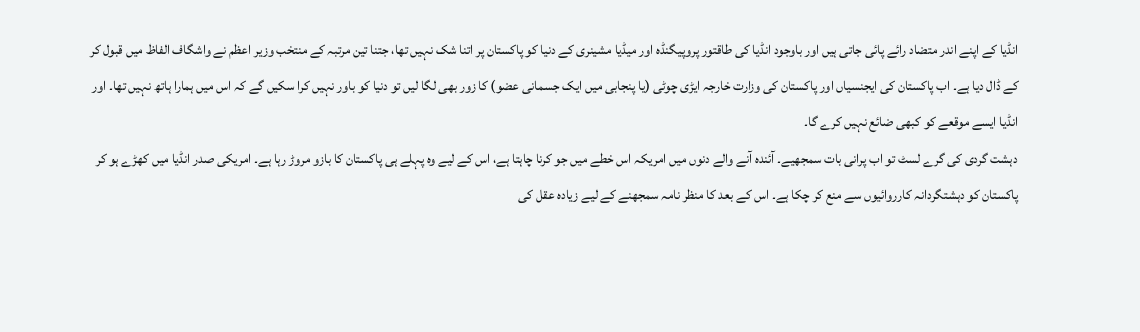انڈیا کے اپنے اندر متضاد رائے پائی جاتی ہیں اور باوجود انڈیا کی طاقتور پروپیگنڈہ اور میڈیا مشینری کے دنیا کو پاکستان پر اتنا شک نہیں تھا، جتنا تین مرتبہ کے منتخب وزیر اعظم نے واشگاف الفاظ میں قبول کر کے ڈال دیا ہے۔ اب پاکستان کی ایجنسیاں اور پاکستان کی وزارت خارجہ ایڑی چوٹی (یا پنجابی میں ایک جسمانی عضو) کا زور بھی لگا لیں تو دنیا کو باور نہیں کرا سکیں گے کہ اس میں ہمارا ہاتھ نہیں تھا۔ اور انڈیا ایسے موقعے کو کبھی ضائع نہیں کرے گا۔
دہشت گردی کی گرے لسٹ تو اب پرانی بات سمجھیے۔ آئندہ آنے والے دنوں میں امریکہ اس خطے میں جو کرنا چاہتا ہے، اس کے لیے وہ پہلے ہی پاکستان کا بازو مروڑ رہا ہے۔ امریکی صدر انڈیا میں کھڑے ہو کر پاکستان کو دہشتگردانہ کارروائیوں سے منع کر چکا ہے۔ اس کے بعد کا منظر نامہ سمجھنے کے لیے زیادہ عقل کی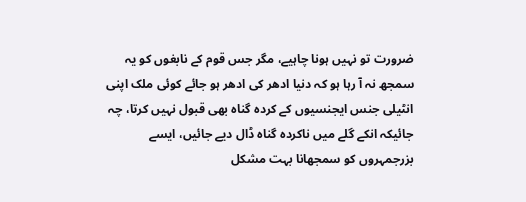ضرورت تو نہیں ہونا چاہیے، مگر جس قوم کے نابغوں کو یہ سمجھ نہ آ رہا ہو کہ دنیا ادھر کی ادھر ہو جائے کوئی ملک اپنی انٹیلی جنس ایجنسیوں کے کردہ گناہ بھی قبول نہیں کرتا، چہ جائیکہ انکے گلے میں ناکردہ گناہ ڈال دیے جائیں، ایسے بزرجمہروں کو سمجھانا بہت مشکل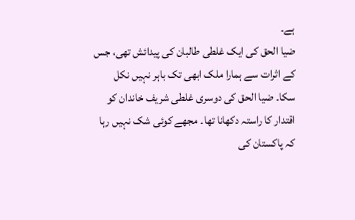ہے۔
ضیا الحق کی ایک غلطی طالبان کی پیدائش تھی، جس کے اثرات سے ہمارا ملک ابھی تک باہر نہیں نکل سکا۔ ضیا الحق کی دوسری غلطی شریف خاندان کو اقتدار کا راستہ دکھانا تھا۔ مجھے کوئی شک نہیں رہا کہ پاکستان کی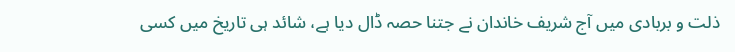ذلت و بربادی میں آج شریف خاندان نے جتنا حصہ ڈال دیا ہے، شائد ہی تاریخ میں کسی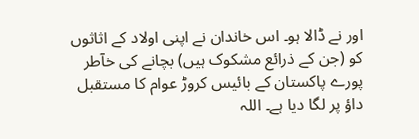اور نے ڈالا ہو۔ اس خاندان نے اپنی اولاد کے اثاثوں کو (جن کے ذرائع مشکوک ہیں) بچانے کی خآطر پورے پاکستان کے بائیس کروڑ عوام کا مستقبل داؤ پر لگا دیا ہے۔ اللہ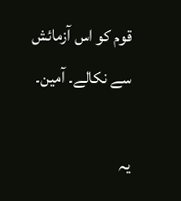قوم کو اس آزمائش سے نکالے۔ آمین۔

یہ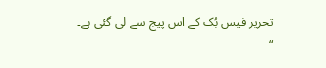تحریر فیس بُک کے اس پیج سے لی گئی ہے۔
“